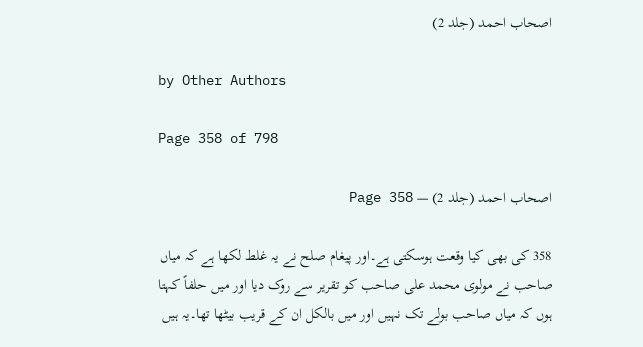اصحاب احمد (جلد 2)

by Other Authors

Page 358 of 798

اصحاب احمد (جلد 2) — Page 358

358 کی بھی کیا وقعت ہوسکتی ہے۔اور پیغام صلح نے یہ غلط لکھا ہے کہ میاں صاحب نے مولوی محمد علی صاحب کو تقریر سے روک دیا اور میں حلفاً کہتا ہوں کہ میاں صاحب بولے تک نہیں اور میں بالکل ان کے قریب بیٹھا تھا۔یہ ہیں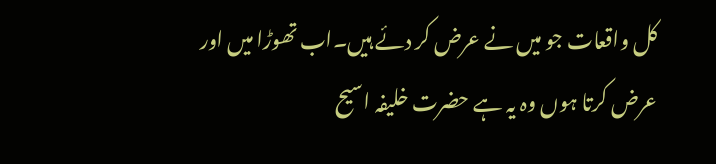کل واقعات جو میں نے عرض کر دئے ہیں۔اب تھوڑا میں اور عرض کرتا ہوں وہ یہ ہے حضرت خلیفہ اسیح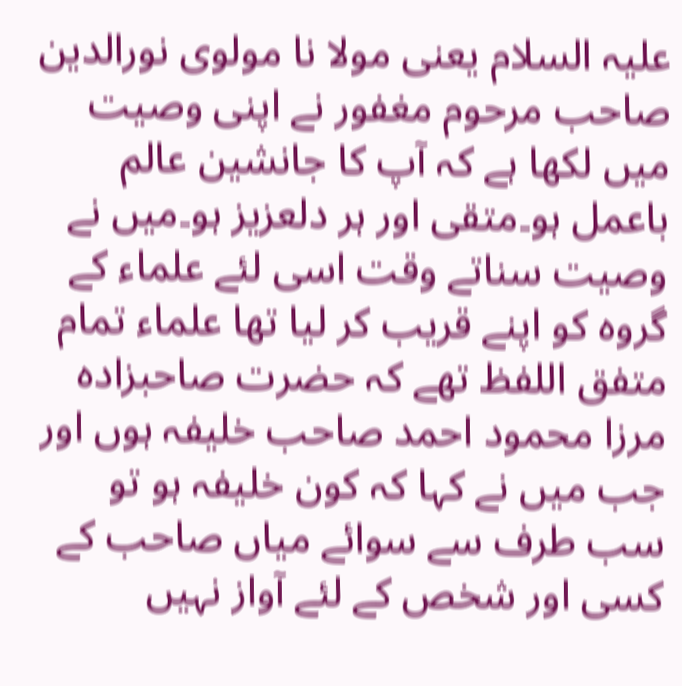علیہ السلام یعنی مولا نا مولوی نورالدین صاحب مرحوم مغفور نے اپنی وصیت میں لکھا ہے کہ آپ کا جانشین عالم باعمل ہو۔متقی اور ہر دلعزیز ہو۔میں نے وصیت سناتے وقت اسی لئے علماء کے گروہ کو اپنے قریب کر لیا تھا علماء تمام متفق اللفظ تھے کہ حضرت صاحبزادہ مرزا محمود احمد صاحب خلیفہ ہوں اور جب میں نے کہا کہ کون خلیفہ ہو تو سب طرف سے سوائے میاں صاحب کے کسی اور شخص کے لئے آواز نہیں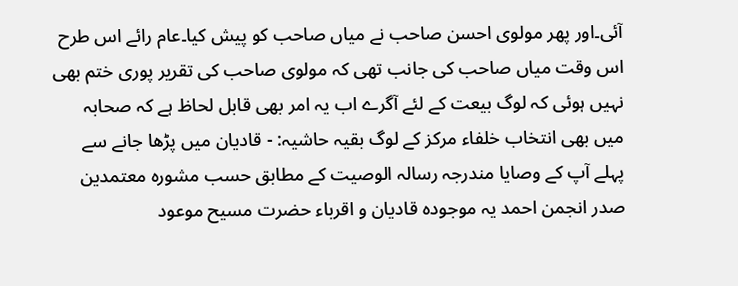آئی۔اور پھر مولوی احسن صاحب نے میاں صاحب کو پیش کیا۔عام رائے اس طرح اس وقت میاں صاحب کی جانب تھی کہ مولوی صاحب کی تقریر پوری ختم بھی نہیں ہوئی کہ لوگ بیعت کے لئے آگرے اب یہ امر بھی قابل لحاظ ہے کہ صحابہ میں بھی انتخاب خلفاء مرکز کے لوگ بقیہ حاشیہ: - قادیان میں پڑھا جانے سے پہلے آپ کے وصایا مندرجہ رسالہ الوصیت کے مطابق حسب مشوره معتمدین صدر انجمن احمد یہ موجودہ قادیان و اقرباء حضرت مسیح موعود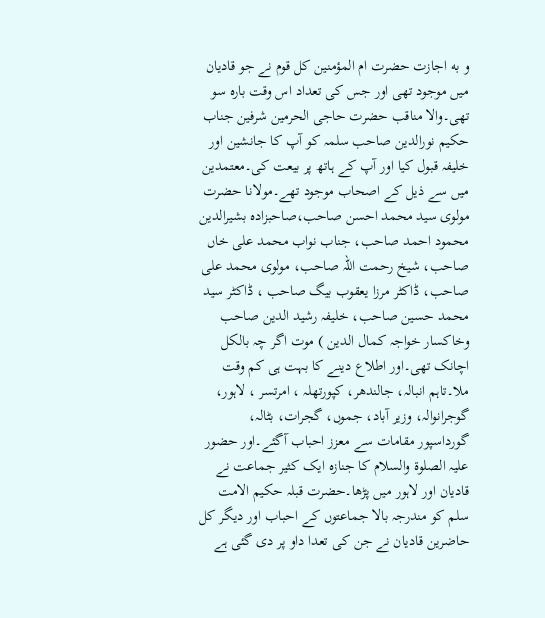و به اجازت حضرت ام المؤمنین کل قوم نے جو قادیان میں موجود تھی اور جس کی تعداد اس وقت بارہ سو تھی۔والا مناقب حضرت حاجی الحرمین شرفین جناب حکیم نورالدین صاحب سلمہ کو آپ کا جانشین اور خلیفہ قبول کیا اور آپ کے ہاتھ پر بیعت کی۔معتمدین میں سے ذیل کے اصحاب موجود تھے۔مولانا حضرت مولوی سید محمد احسن صاحب،صاحبزاده بشیرالدین محمود احمد صاحب، جناب نواب محمد علی خاں صاحب، شیخ رحمت اللہ صاحب، مولوی محمد علی صاحب، ڈاکٹر مرزا یعقوب بیگ صاحب ، ڈاکٹر سید محمد حسین صاحب، خلیفہ رشید الدین صاحب وخاکسار خواجہ کمال الدین ) موت اگر چہ بالکل اچانک تھی۔اور اطلاع دینے کا بہت ہی کم وقت ملا۔تاہم انبالہ، جالندھر، کپورتھلہ ، امرتسر ، لاہور، گوجرانوالہ، وزیر آباد، جموں، گجرات، بٹالہ، گورداسپور مقامات سے معزز احباب آگئے۔اور حضور علیہ الصلوۃ والسلام کا جنازہ ایک کثیر جماعت نے قادیان اور لاہور میں پڑھا۔حضرت قبلہ حکیم الامت سلم کو مندرجہ بالا جماعتوں کے احباب اور دیگر کل حاضرین قادیان نے جن کی تعدا داو پر دی گئی ہے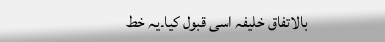بالاتفاق خلیفہ اسی قبول کیا۔یہ خط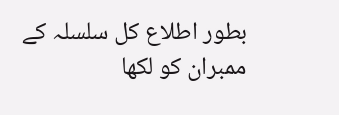بطور اطلاع کل سلسلہ کے ممبران کو لکھا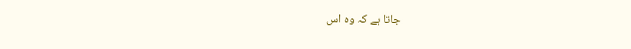جاتا ہے کہ وہ اس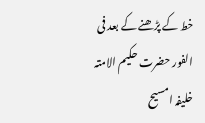خط کے پڑھنے کے بعد فی الفور حضرت حکیم الامتہ خلیفہ امسیح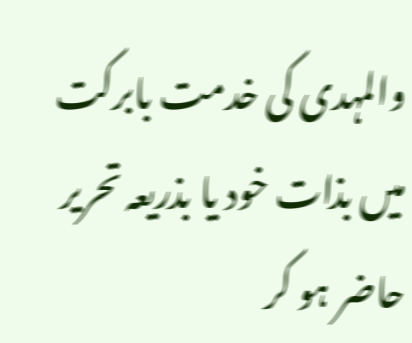والمہدی کی خدمت بابرکت میں بذات خود یا بذریعہ تحریر حاضر ہو کر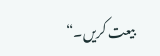بیعت کریں۔“